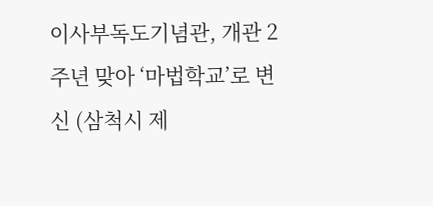이사부독도기념관, 개관 2주년 맞아 ‘마법학교’로 변신 (삼척시 제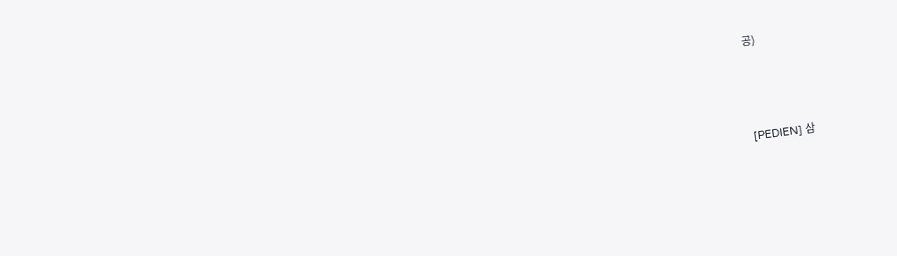공)



[PEDIEN] 삼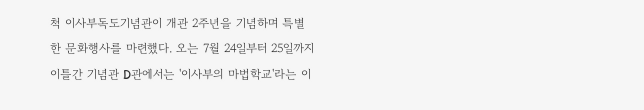척 이사부독도기념관이 개관 2주년을 기념하며 특별한 문화행사를 마련했다. 오는 7월 24일부터 25일까지 이틀간 기념관 D관에서는 '이사부의 마법학교'라는 이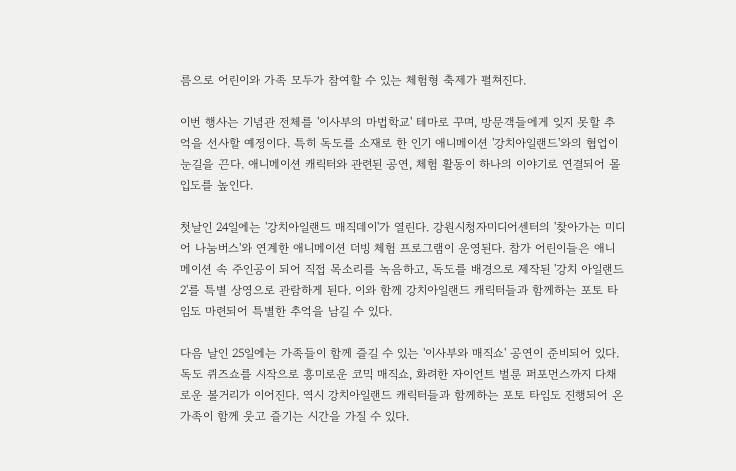름으로 어린이와 가족 모두가 참여할 수 있는 체험형 축제가 펼쳐진다.

이번 행사는 기념관 전체를 '이사부의 마법학교' 테마로 꾸며, 방문객들에게 잊지 못할 추억을 선사할 예정이다. 특히 독도를 소재로 한 인기 애니메이션 '강치아일랜드'와의 협업이 눈길을 끈다. 애니메이션 캐릭터와 관련된 공연, 체험 활동이 하나의 이야기로 연결되어 몰입도를 높인다.

첫날인 24일에는 '강치아일랜드 매직데이'가 열린다. 강원시청자미디어센터의 '찾아가는 미디어 나눔버스'와 연계한 애니메이션 더빙 체험 프로그램이 운영된다. 참가 어린이들은 애니메이션 속 주인공이 되어 직접 목소리를 녹음하고, 독도를 배경으로 제작된 '강치 아일랜드2'를 특별 상영으로 관람하게 된다. 이와 함께 강치아일랜드 캐릭터들과 함께하는 포토 타임도 마련되어 특별한 추억을 남길 수 있다.

다음 날인 25일에는 가족들이 함께 즐길 수 있는 '이사부와 매직쇼' 공연이 준비되어 있다. 독도 퀴즈쇼를 시작으로 흥미로운 코믹 매직쇼, 화려한 자이언트 벌룬 퍼포먼스까지 다채로운 볼거리가 이어진다. 역시 강치아일랜드 캐릭터들과 함께하는 포토 타임도 진행되어 온 가족이 함께 웃고 즐기는 시간을 가질 수 있다.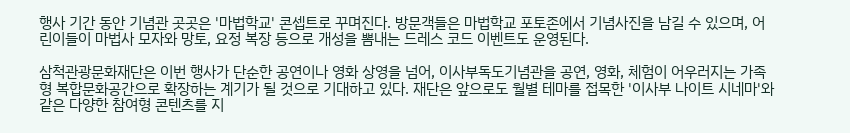행사 기간 동안 기념관 곳곳은 '마법학교' 콘셉트로 꾸며진다. 방문객들은 마법학교 포토존에서 기념사진을 남길 수 있으며, 어린이들이 마법사 모자와 망토, 요정 복장 등으로 개성을 뽐내는 드레스 코드 이벤트도 운영된다.

삼척관광문화재단은 이번 행사가 단순한 공연이나 영화 상영을 넘어, 이사부독도기념관을 공연, 영화, 체험이 어우러지는 가족형 복합문화공간으로 확장하는 계기가 될 것으로 기대하고 있다. 재단은 앞으로도 월별 테마를 접목한 '이사부 나이트 시네마'와 같은 다양한 참여형 콘텐츠를 지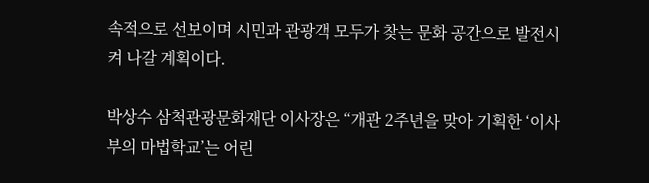속적으로 선보이며 시민과 관광객 모두가 찾는 문화 공간으로 발전시켜 나갈 계획이다.

박상수 삼척관광문화재단 이사장은 “개관 2주년을 맞아 기획한 ‘이사부의 마법학교’는 어린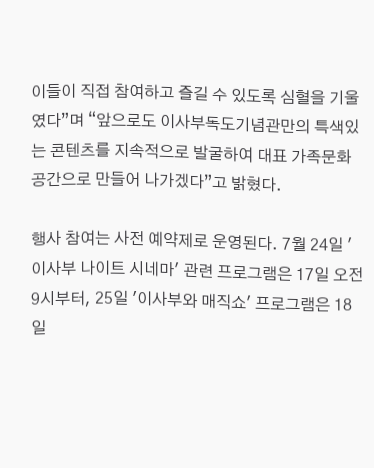이들이 직접 참여하고 즐길 수 있도록 심혈을 기울였다”며 “앞으로도 이사부독도기념관만의 특색있는 콘텐츠를 지속적으로 발굴하여 대표 가족문화공간으로 만들어 나가겠다”고 밝혔다.

행사 참여는 사전 예약제로 운영된다. 7월 24일 '이사부 나이트 시네마' 관련 프로그램은 17일 오전 9시부터, 25일 '이사부와 매직쇼' 프로그램은 18일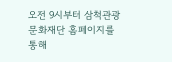오전 9시부터 삼척관광문화재단 홈페이지를 통해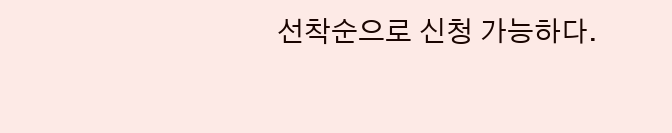선착순으로 신청 가능하다.